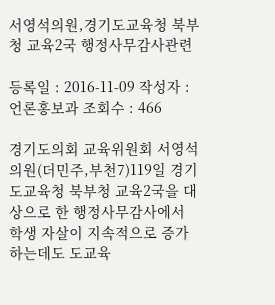서영석의원,경기도교육청 북부청 교육2국 행정사무감사관련

등록일 : 2016-11-09 작성자 : 언론홍보과 조회수 : 466

경기도의회 교육위원회 서영석 의원(더민주,부천7)119일 경기도교육청 북부청 교육2국을 대상으로 한 행정사무감사에서 학생 자살이 지속적으로 증가하는데도 도교육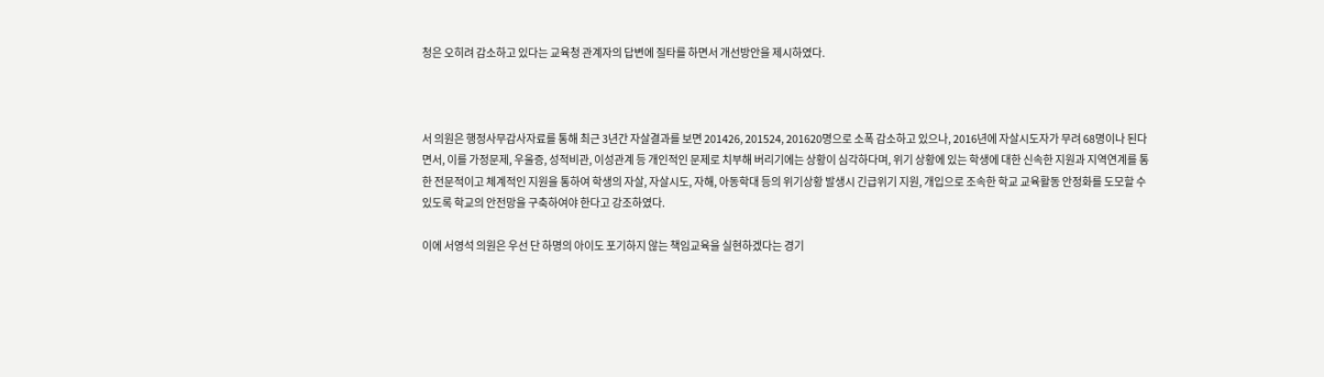청은 오히려 감소하고 있다는 교육청 관계자의 답변에 질타를 하면서 개선방안을 제시하였다.



서 의원은 행정사무감사자료를 통해 최근 3년간 자살결과를 보면 201426, 201524, 201620명으로 소폭 감소하고 있으나, 2016년에 자살시도자가 무려 68명이나 된다면서, 이를 가정문제, 우울증, 성적비관, 이성관계 등 개인적인 문제로 치부해 버리기에는 상황이 심각하다며, 위기 상황에 있는 학생에 대한 신속한 지원과 지역연계를 통한 전문적이고 체계적인 지원을 통하여 학생의 자살, 자살시도, 자해, 아동학대 등의 위기상황 발생시 긴급위기 지원, 개입으로 조속한 학교 교육활동 안정화를 도모할 수 있도록 학교의 안전망을 구축하여야 한다고 강조하였다.

이에 서영석 의원은 우선 단 하명의 아이도 포기하지 않는 책임교육을 실현하겠다는 경기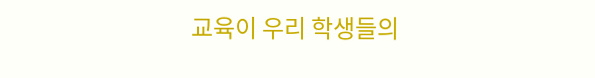교육이 우리 학생들의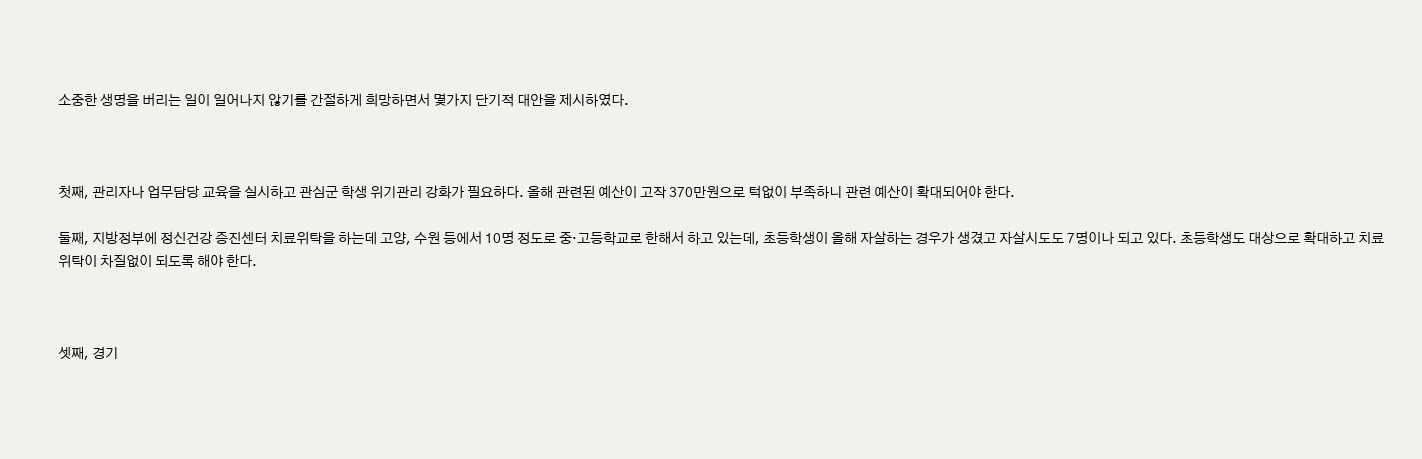소중한 생명을 버리는 일이 일어나지 않기를 간절하게 희망하면서 몇가지 단기적 대안을 제시하였다.



첫째, 관리자나 업무담당 교육을 실시하고 관심군 학생 위기관리 강화가 필요하다. 올해 관련된 예산이 고작 370만원으로 턱없이 부족하니 관련 예산이 확대되어야 한다.

둘째, 지방정부에 정신건강 증진센터 치료위탁을 하는데 고양, 수원 등에서 10명 정도로 중·고등학교로 한해서 하고 있는데, 초등학생이 올해 자살하는 경우가 생겼고 자살시도도 7명이나 되고 있다. 초등학생도 대상으로 확대하고 치료위탁이 차질없이 되도록 해야 한다.



셋째, 경기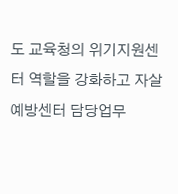도 교육청의 위기지원센터 역할을 강화하고 자살예방센터 담당업무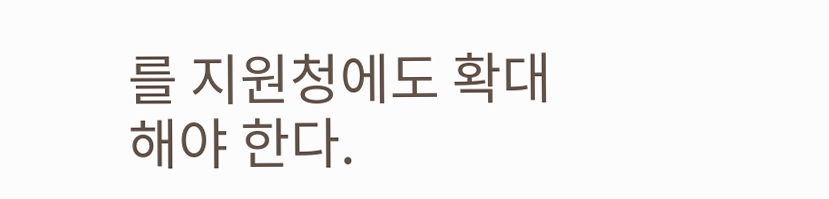를 지원청에도 확대해야 한다.